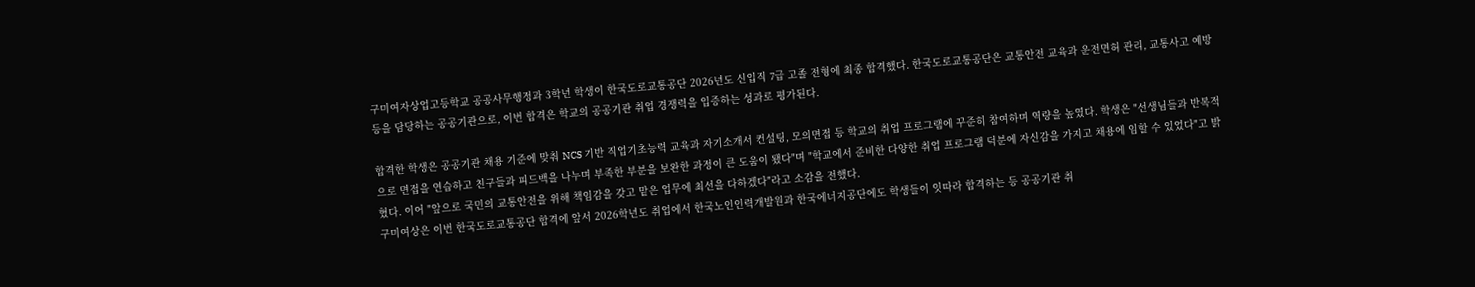구미여자상업고등학교 공공사무행정과 3학년 학생이 한국도로교통공단 2026년도 신입직 7급 고졸 전형에 최종 합격했다. 한국도로교통공단은 교통안전 교육과 운전면허 관리, 교통사고 예방 등을 담당하는 공공기관으로, 이번 합격은 학교의 공공기관 취업 경쟁력을 입증하는 성과로 평가된다.

합격한 학생은 공공기관 채용 기준에 맞춰 NCS 기반 직업기초능력 교육과 자기소개서 컨설팅, 모의면접 등 학교의 취업 프로그램에 꾸준히 참여하며 역량을 높였다. 학생은 "선생님들과 반복적으로 면접을 연습하고 친구들과 피드백을 나누며 부족한 부분을 보완한 과정이 큰 도움이 됐다"며 "학교에서 준비한 다양한 취업 프로그램 덕분에 자신감을 가지고 채용에 임할 수 있었다"고 밝혔다. 이어 "앞으로 국민의 교통안전을 위해 책임감을 갖고 맡은 업무에 최선을 다하겠다"라고 소감을 전했다.
구미여상은 이번 한국도로교통공단 합격에 앞서 2026학년도 취업에서 한국노인인력개발원과 한국에너지공단에도 학생들이 잇따라 합격하는 등 공공기관 취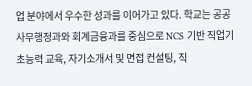업 분야에서 우수한 성과를 이어가고 있다. 학교는 공공사무행정과와 회계금융과를 중심으로 NCS 기반 직업기초능력 교육, 자기소개서 및 면접 컨설팅, 직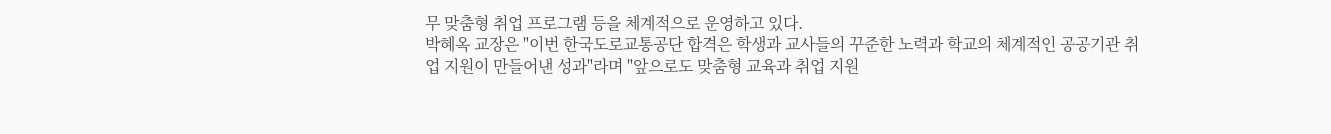무 맞춤형 취업 프로그램 등을 체계적으로 운영하고 있다.
박혜옥 교장은 "이번 한국도로교통공단 합격은 학생과 교사들의 꾸준한 노력과 학교의 체계적인 공공기관 취업 지원이 만들어낸 성과"라며 "앞으로도 맞춤형 교육과 취업 지원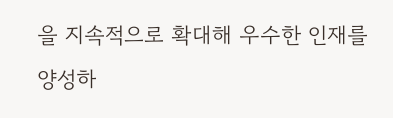을 지속적으로 확대해 우수한 인재를 양성하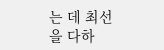는 데 최선을 다하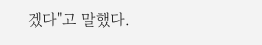겠다"고 말했다.